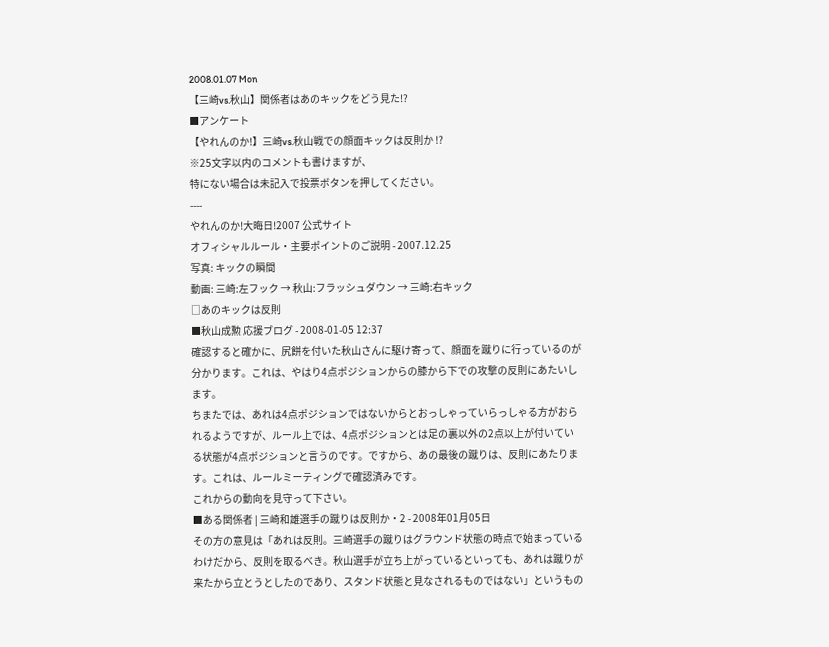2008.01.07 Mon
【三崎vs.秋山】関係者はあのキックをどう見た!?
■アンケート
【やれんのか!】三崎vs.秋山戦での顔面キックは反則か !?
※25文字以内のコメントも書けますが、
特にない場合は未記入で投票ボタンを押してください。
----
やれんのか!大晦日!2007 公式サイト
オフィシャルルール・主要ポイントのご説明 - 2007.12.25
写真: キックの瞬間
動画: 三崎:左フック → 秋山:フラッシュダウン → 三崎:右キック
□あのキックは反則
■秋山成勲 応援ブログ - 2008-01-05 12:37
確認すると確かに、尻餅を付いた秋山さんに駆け寄って、顔面を蹴りに行っているのが分かります。これは、やはり4点ポジションからの膝から下での攻撃の反則にあたいします。
ちまたでは、あれは4点ポジションではないからとおっしゃっていらっしゃる方がおられるようですが、ルール上では、4点ポジションとは足の裏以外の2点以上が付いている状態が4点ポジションと言うのです。ですから、あの最後の蹴りは、反則にあたります。これは、ルールミーティングで確認済みです。
これからの動向を見守って下さい。
■ある関係者 | 三崎和雄選手の蹴りは反則か・2 - 2008年01月05日
その方の意見は「あれは反則。三崎選手の蹴りはグラウンド状態の時点で始まっているわけだから、反則を取るべき。秋山選手が立ち上がっているといっても、あれは蹴りが来たから立とうとしたのであり、スタンド状態と見なされるものではない」というもの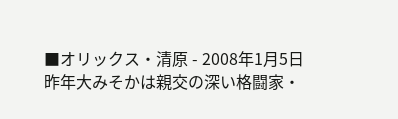■オリックス・清原 - 2008年1月5日
昨年大みそかは親交の深い格闘家・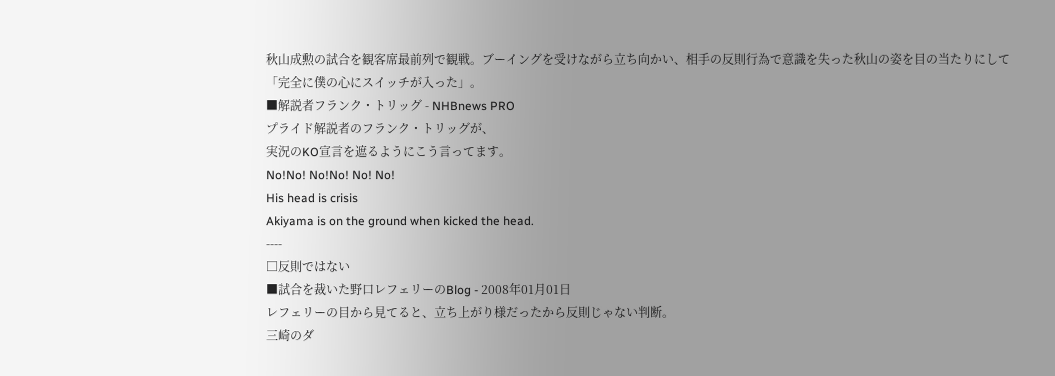秋山成勲の試合を観客席最前列で観戦。ブーイングを受けながら立ち向かい、相手の反則行為で意識を失った秋山の姿を目の当たりにして「完全に僕の心にスイッチが入った」。
■解説者フランク・トリッグ - NHBnews PRO
プライド解説者のフランク・トリッグが、
実況のKO宣言を遮るようにこう言ってます。
No!No! No!No! No! No!
His head is crisis
Akiyama is on the ground when kicked the head.
----
□反則ではない
■試合を裁いた野口レフェリーのBlog - 2008年01月01日
レフェリーの目から見てると、立ち上がり様だったから反則じゃない判断。
三崎のダ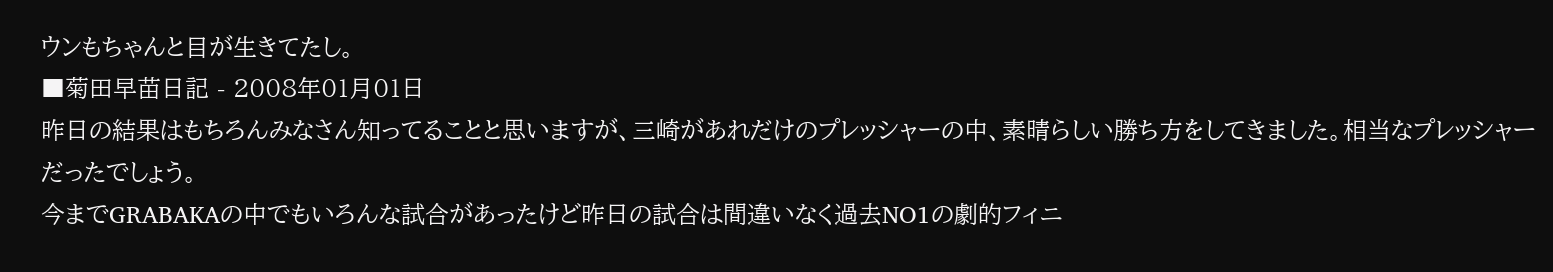ウンもちゃんと目が生きてたし。
■菊田早苗日記 - 2008年01月01日
昨日の結果はもちろんみなさん知ってることと思いますが、三崎があれだけのプレッシャーの中、素晴らしい勝ち方をしてきました。相当なプレッシャーだったでしょう。
今までGRABAKAの中でもいろんな試合があったけど昨日の試合は間違いなく過去NO1の劇的フィニ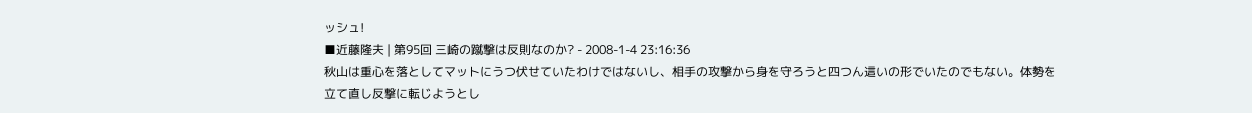ッシュ!
■近藤隆夫 | 第95回 三崎の蹴撃は反則なのか? - 2008-1-4 23:16:36
秋山は重心を落としてマットにうつ伏せていたわけではないし、相手の攻撃から身を守ろうと四つん這いの形でいたのでもない。体勢を立て直し反撃に転じようとし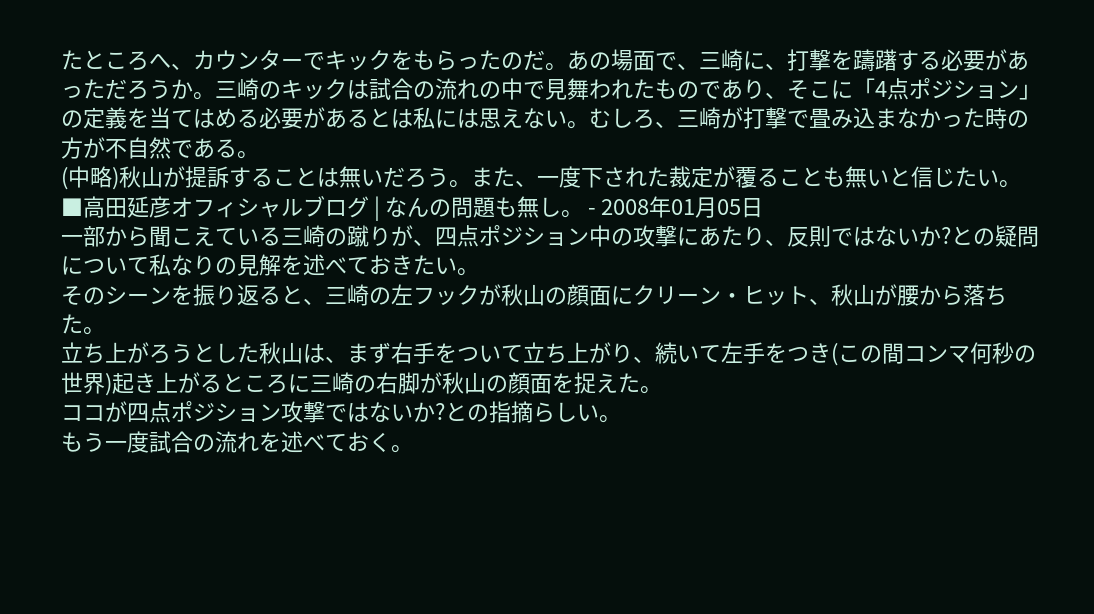たところへ、カウンターでキックをもらったのだ。あの場面で、三崎に、打撃を躊躇する必要があっただろうか。三崎のキックは試合の流れの中で見舞われたものであり、そこに「4点ポジション」の定義を当てはめる必要があるとは私には思えない。むしろ、三崎が打撃で畳み込まなかった時の方が不自然である。
(中略)秋山が提訴することは無いだろう。また、一度下された裁定が覆ることも無いと信じたい。
■高田延彦オフィシャルブログ | なんの問題も無し。 - 2008年01月05日
一部から聞こえている三崎の蹴りが、四点ポジション中の攻撃にあたり、反則ではないか?との疑問について私なりの見解を述べておきたい。
そのシーンを振り返ると、三崎の左フックが秋山の顔面にクリーン・ヒット、秋山が腰から落ちた。
立ち上がろうとした秋山は、まず右手をついて立ち上がり、続いて左手をつき(この間コンマ何秒の世界)起き上がるところに三崎の右脚が秋山の顔面を捉えた。
ココが四点ポジション攻撃ではないか?との指摘らしい。
もう一度試合の流れを述べておく。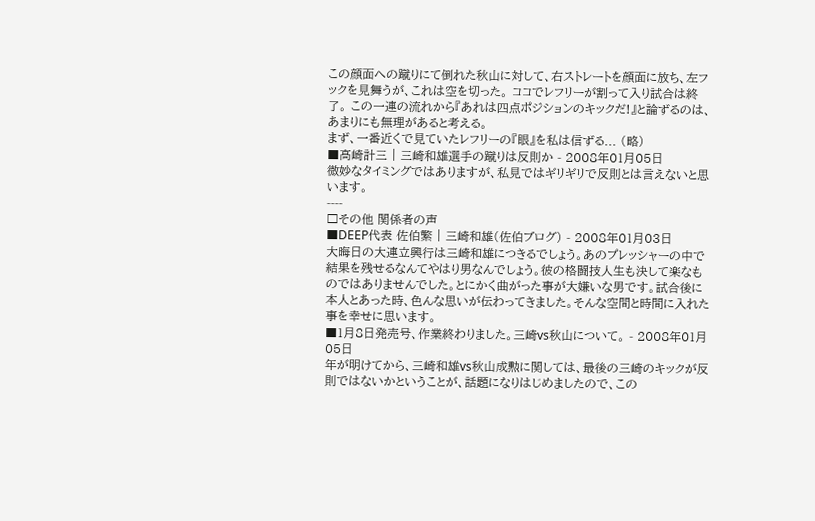この顔面への蹴りにて倒れた秋山に対して、右ストレートを顔面に放ち、左フックを見舞うが、これは空を切った。 ココでレフリーが割って入り試合は終了。 この一連の流れから『あれは四点ポジションのキックだ!』と論ずるのは、あまりにも無理があると考える。
まず、一番近くで見ていたレフリーの『眼』を私は信ずる... (略)
■高崎計三 | 三崎和雄選手の蹴りは反則か - 2008年01月05日
微妙なタイミングではありますが、私見ではギリギリで反則とは言えないと思います。
----
□その他 関係者の声
■DEEP代表 佐伯繁 | 三崎和雄(佐伯ブログ) - 2008年01月03日
大晦日の大連立興行は三崎和雄につきるでしょう。あのプレッシャーの中で結果を残せるなんてやはり男なんでしょう。彼の格闘技人生も決して楽なものではありませんでした。とにかく曲がった事が大嫌いな男です。試合後に本人とあった時、色んな思いが伝わってきました。そんな空間と時間に入れた事を幸せに思います。
■1月8日発売号、作業終わりました。三崎vs秋山について。 - 2008年01月05日
年が明けてから、三崎和雄vs秋山成勲に関しては、最後の三崎のキックが反則ではないかということが、話題になりはじめましたので、この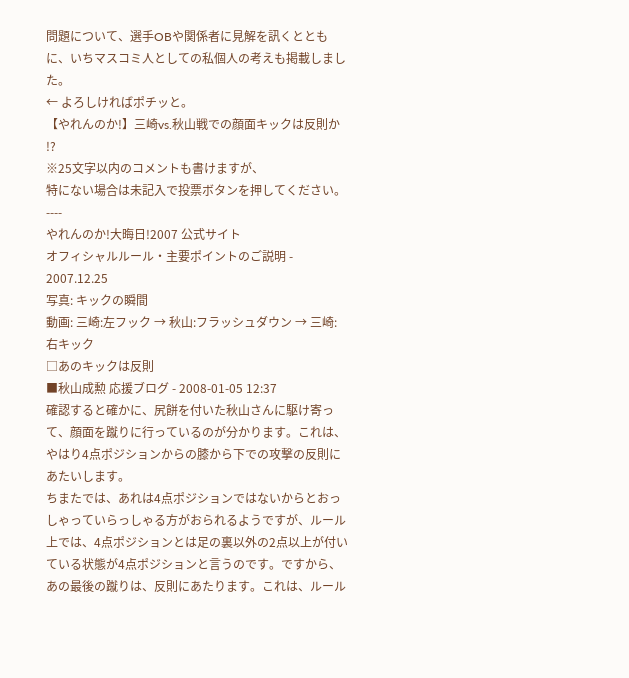問題について、選手OBや関係者に見解を訊くとともに、いちマスコミ人としての私個人の考えも掲載しました。
← よろしければポチッと。
【やれんのか!】三崎vs.秋山戦での顔面キックは反則か !?
※25文字以内のコメントも書けますが、
特にない場合は未記入で投票ボタンを押してください。
----
やれんのか!大晦日!2007 公式サイト
オフィシャルルール・主要ポイントのご説明 - 2007.12.25
写真: キックの瞬間
動画: 三崎:左フック → 秋山:フラッシュダウン → 三崎:右キック
□あのキックは反則
■秋山成勲 応援ブログ - 2008-01-05 12:37
確認すると確かに、尻餅を付いた秋山さんに駆け寄って、顔面を蹴りに行っているのが分かります。これは、やはり4点ポジションからの膝から下での攻撃の反則にあたいします。
ちまたでは、あれは4点ポジションではないからとおっしゃっていらっしゃる方がおられるようですが、ルール上では、4点ポジションとは足の裏以外の2点以上が付いている状態が4点ポジションと言うのです。ですから、あの最後の蹴りは、反則にあたります。これは、ルール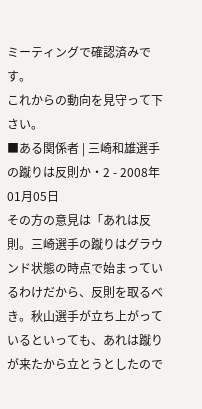ミーティングで確認済みです。
これからの動向を見守って下さい。
■ある関係者 | 三崎和雄選手の蹴りは反則か・2 - 2008年01月05日
その方の意見は「あれは反則。三崎選手の蹴りはグラウンド状態の時点で始まっているわけだから、反則を取るべき。秋山選手が立ち上がっているといっても、あれは蹴りが来たから立とうとしたので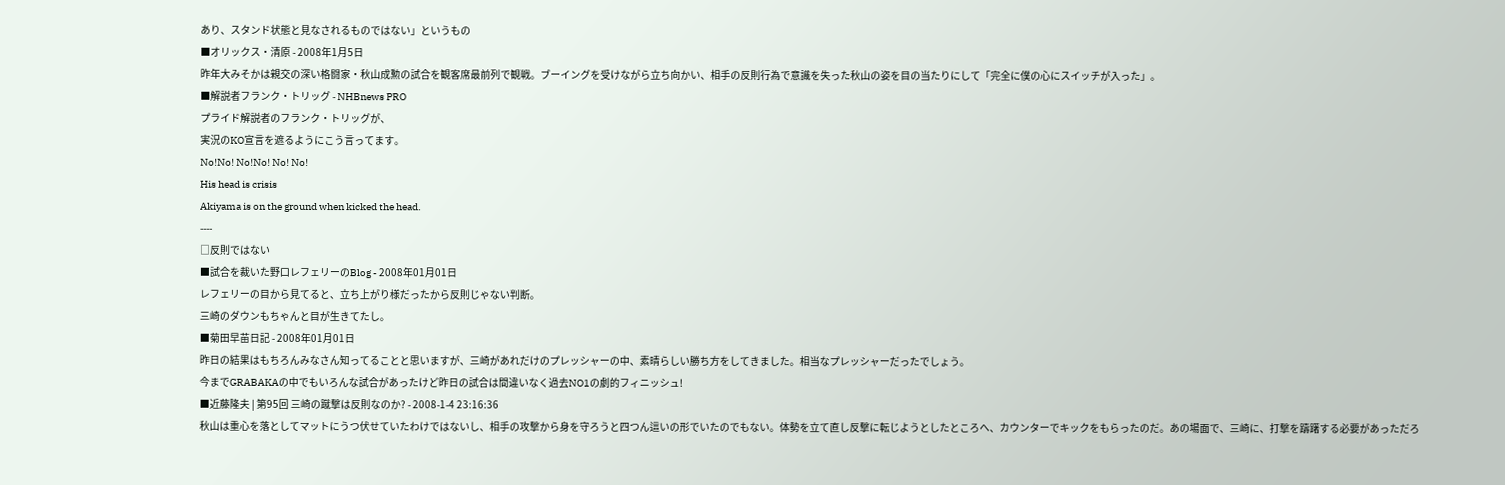あり、スタンド状態と見なされるものではない」というもの
■オリックス・清原 - 2008年1月5日
昨年大みそかは親交の深い格闘家・秋山成勲の試合を観客席最前列で観戦。ブーイングを受けながら立ち向かい、相手の反則行為で意識を失った秋山の姿を目の当たりにして「完全に僕の心にスイッチが入った」。
■解説者フランク・トリッグ - NHBnews PRO
プライド解説者のフランク・トリッグが、
実況のKO宣言を遮るようにこう言ってます。
No!No! No!No! No! No!
His head is crisis
Akiyama is on the ground when kicked the head.
----
□反則ではない
■試合を裁いた野口レフェリーのBlog - 2008年01月01日
レフェリーの目から見てると、立ち上がり様だったから反則じゃない判断。
三崎のダウンもちゃんと目が生きてたし。
■菊田早苗日記 - 2008年01月01日
昨日の結果はもちろんみなさん知ってることと思いますが、三崎があれだけのプレッシャーの中、素晴らしい勝ち方をしてきました。相当なプレッシャーだったでしょう。
今までGRABAKAの中でもいろんな試合があったけど昨日の試合は間違いなく過去NO1の劇的フィニッシュ!
■近藤隆夫 | 第95回 三崎の蹴撃は反則なのか? - 2008-1-4 23:16:36
秋山は重心を落としてマットにうつ伏せていたわけではないし、相手の攻撃から身を守ろうと四つん這いの形でいたのでもない。体勢を立て直し反撃に転じようとしたところへ、カウンターでキックをもらったのだ。あの場面で、三崎に、打撃を躊躇する必要があっただろ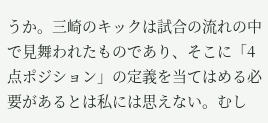うか。三崎のキックは試合の流れの中で見舞われたものであり、そこに「4点ポジション」の定義を当てはめる必要があるとは私には思えない。むし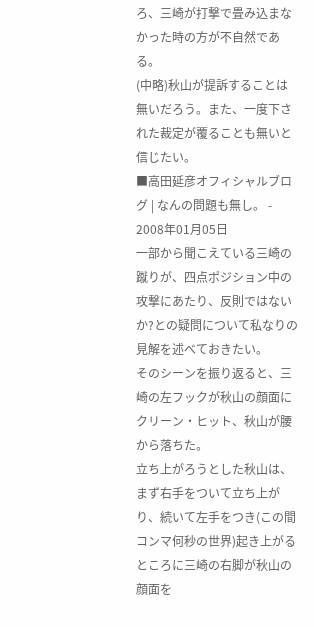ろ、三崎が打撃で畳み込まなかった時の方が不自然である。
(中略)秋山が提訴することは無いだろう。また、一度下された裁定が覆ることも無いと信じたい。
■高田延彦オフィシャルブログ | なんの問題も無し。 - 2008年01月05日
一部から聞こえている三崎の蹴りが、四点ポジション中の攻撃にあたり、反則ではないか?との疑問について私なりの見解を述べておきたい。
そのシーンを振り返ると、三崎の左フックが秋山の顔面にクリーン・ヒット、秋山が腰から落ちた。
立ち上がろうとした秋山は、まず右手をついて立ち上がり、続いて左手をつき(この間コンマ何秒の世界)起き上がるところに三崎の右脚が秋山の顔面を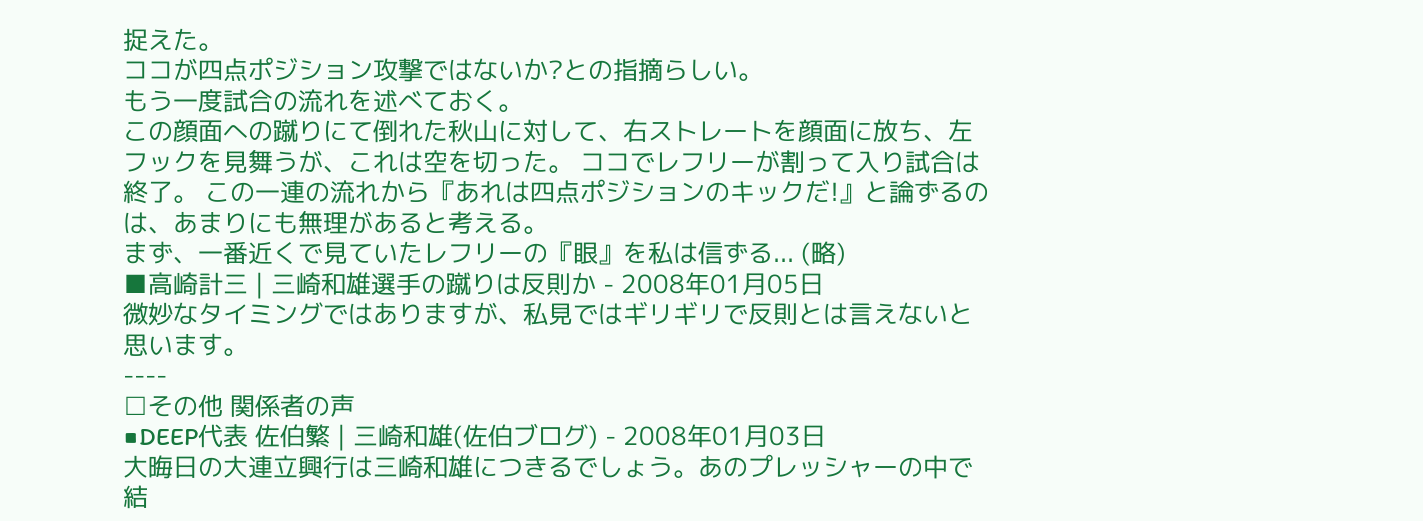捉えた。
ココが四点ポジション攻撃ではないか?との指摘らしい。
もう一度試合の流れを述べておく。
この顔面への蹴りにて倒れた秋山に対して、右ストレートを顔面に放ち、左フックを見舞うが、これは空を切った。 ココでレフリーが割って入り試合は終了。 この一連の流れから『あれは四点ポジションのキックだ!』と論ずるのは、あまりにも無理があると考える。
まず、一番近くで見ていたレフリーの『眼』を私は信ずる... (略)
■高崎計三 | 三崎和雄選手の蹴りは反則か - 2008年01月05日
微妙なタイミングではありますが、私見ではギリギリで反則とは言えないと思います。
----
□その他 関係者の声
■DEEP代表 佐伯繁 | 三崎和雄(佐伯ブログ) - 2008年01月03日
大晦日の大連立興行は三崎和雄につきるでしょう。あのプレッシャーの中で結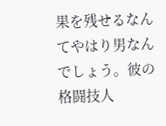果を残せるなんてやはり男なんでしょう。彼の格闘技人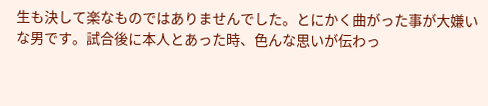生も決して楽なものではありませんでした。とにかく曲がった事が大嫌いな男です。試合後に本人とあった時、色んな思いが伝わっ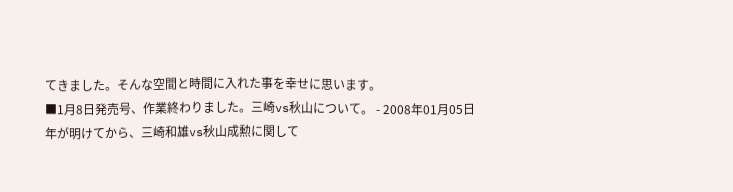てきました。そんな空間と時間に入れた事を幸せに思います。
■1月8日発売号、作業終わりました。三崎vs秋山について。 - 2008年01月05日
年が明けてから、三崎和雄vs秋山成勲に関して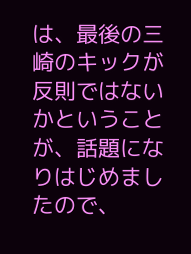は、最後の三崎のキックが反則ではないかということが、話題になりはじめましたので、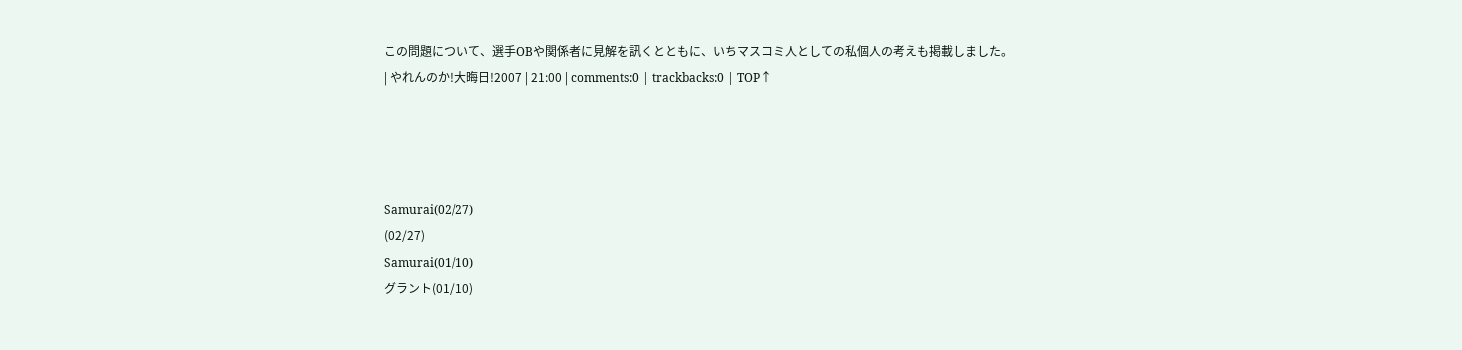この問題について、選手OBや関係者に見解を訊くとともに、いちマスコミ人としての私個人の考えも掲載しました。
| やれんのか!大晦日!2007 | 21:00 | comments:0 | trackbacks:0 | TOP↑




Samurai(02/27)
(02/27)
Samurai(01/10)
グラント(01/10)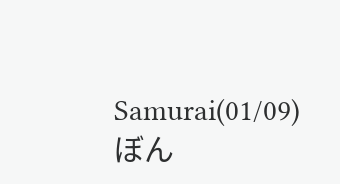Samurai(01/09)
ぼん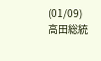(01/09)
高田総統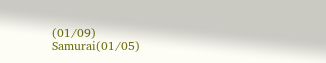(01/09)
Samurai(01/05)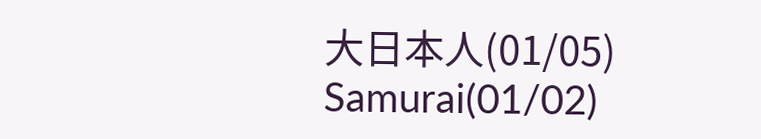大日本人(01/05)
Samurai(01/02)